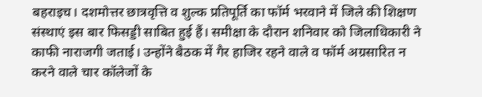बहराइच। दशमोत्तर छात्रवृत्ति व शुल्क प्रतिपूर्ति का फॉर्म भरवाने में जिले की शिक्षण संस्थाएं इस बार फिसड्डी साबित हुई हैं। समीक्षा के दौरान शनिवार को जिलाधिकारी ने काफी नाराजगी जताई। उन्होंने बैठक में गैर हाजिर रहने वाले व फॉर्म अग्रसारित न करने वाले चार कॉलेजों के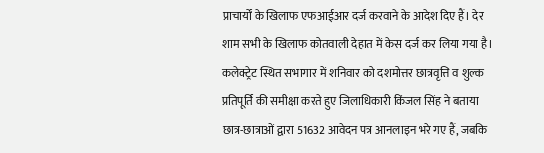प्राचार्यों के खिलाफ एफआईआर दर्ज करवाने के आदेश दिए हैं। देर शाम सभी के खिलाफ कोतवाली देहात में केस दर्ज कर लिया गया है।
कलेक्ट्रेट स्थित सभागार में शनिवार को दशमोत्तर छात्रवृत्ति व शुल्क प्रतिपूर्ति की समीक्षा करते हुए जिलाधिकारी किंजल सिंह ने बताया छात्र-छात्राओं द्वारा 51632 आवेदन पत्र आनलाइन भरे गए हैं, जबकि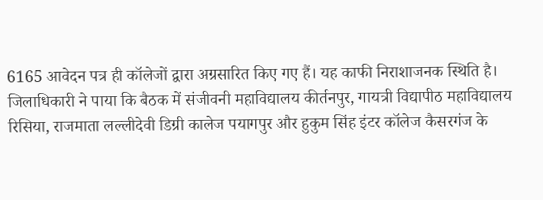6165 आवेदन पत्र ही कॉलेजों द्वारा अग्रसारित किए गए हैं। यह काफी निराशाजनक स्थिति है। जिलाधिकारी ने पाया कि बैठक में संजीवनी महाविद्यालय कीर्तनपुर, गायत्री विद्यापीठ महाविद्यालय रिसिया, राजमाता लल्लीदेवी डिग्री कालेज पयागपुर और हुकुम सिंह इंटर कॉलेज कैसरगंज के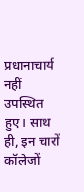प्रधानाचार्य नहीं उपस्थित हुए। साथ ही, इन चारों कॉलेजों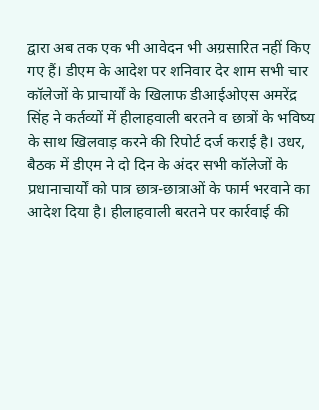द्वारा अब तक एक भी आवेदन भी अग्रसारित नहीं किए गए हैं। डीएम के आदेश पर शनिवार देर शाम सभी चार कॉलेजों के प्राचार्यों के खिलाफ डीआईओएस अमरेंद्र सिंह ने कर्तव्यों में हीलाहवाली बरतने व छात्रों के भविष्य के साथ खिलवाड़ करने की रिपोर्ट दर्ज कराई है। उधर, बैठक में डीएम ने दो दिन के अंदर सभी कॉलेजों के प्रधानाचार्यों को पात्र छात्र-छात्राओं के फार्म भरवाने का आदेश दिया है। हीलाहवाली बरतने पर कार्रवाई की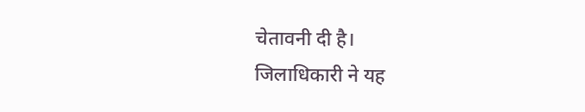चेतावनी दी है।
जिलाधिकारी ने यह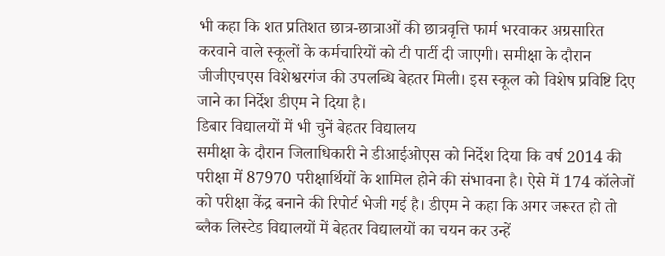भी कहा कि शत प्रतिशत छात्र-छात्राओं की छात्रवृत्ति फार्म भरवाकर अग्रसारित करवाने वाले स्कूलों के कर्मचारियों को टी पार्टी दी जाएगी। समीक्षा के दौरान जीजीएचएस विशेश्वरगंज की उपलब्धि बेहतर मिली। इस स्कूल को विशेष प्रविष्टि दिए जाने का निर्देश डीएम ने दिया है।
डिबार विद्यालयों में भी चुनें बेहतर विद्यालय
समीक्षा के दौरान जिलाधिकारी ने डीआईओएस को निर्देश दिया कि वर्ष 2014 की परीक्षा में 87970 परीक्षार्थियों के शामिल होने की संभावना है। ऐसे में 174 कॉलेजों को परीक्षा केंद्र बनाने की रिपोर्ट भेजी गई है। डीएम ने कहा कि अगर जरूरत हो तो ब्लैक लिस्टेड विद्यालयों में बेहतर विद्यालयों का चयन कर उन्हें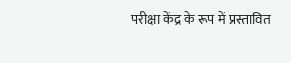परीक्षा केंद्र के रूप में प्रस्तावित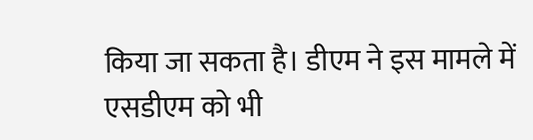किया जा सकता है। डीएम ने इस मामले में एसडीएम को भी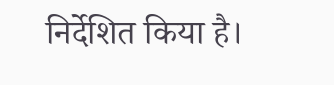निर्देशित किया है।